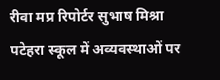रीवा मप्र रिपोर्टर सुभाष मिश्रा
पटेहरा स्कूल में अव्यवस्थाओं पर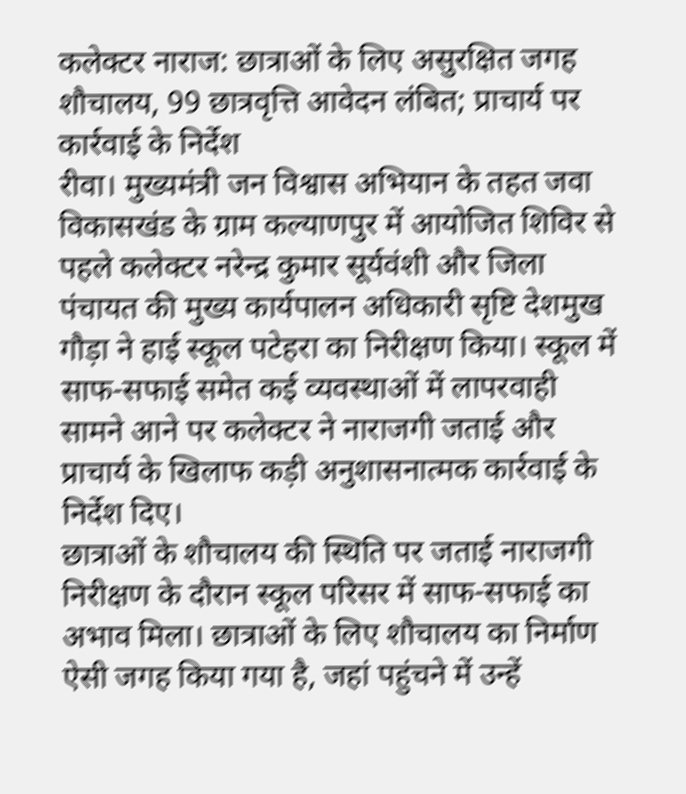कलेक्टर नाराज: छात्राओं के लिए असुरक्षित जगह शौचालय, 99 छात्रवृत्ति आवेदन लंबित; प्राचार्य पर कार्रवाई के निर्देश
रीवा। मुख्यमंत्री जन विश्वास अभियान के तहत जवा विकासखंड के ग्राम कल्याणपुर में आयोजित शिविर से पहले कलेक्टर नरेन्द्र कुमार सूर्यवंशी और जिला पंचायत की मुख्य कार्यपालन अधिकारी सृष्टि देशमुख गौड़ा ने हाई स्कूल पटेहरा का निरीक्षण किया। स्कूल में साफ-सफाई समेत कई व्यवस्थाओं में लापरवाही सामने आने पर कलेक्टर ने नाराजगी जताई और प्राचार्य के खिलाफ कड़ी अनुशासनात्मक कार्रवाई के निर्देश दिए।
छात्राओं के शौचालय की स्थिति पर जताई नाराजगी
निरीक्षण के दौरान स्कूल परिसर में साफ-सफाई का अभाव मिला। छात्राओं के लिए शौचालय का निर्माण ऐसी जगह किया गया है, जहां पहुंचने में उन्हें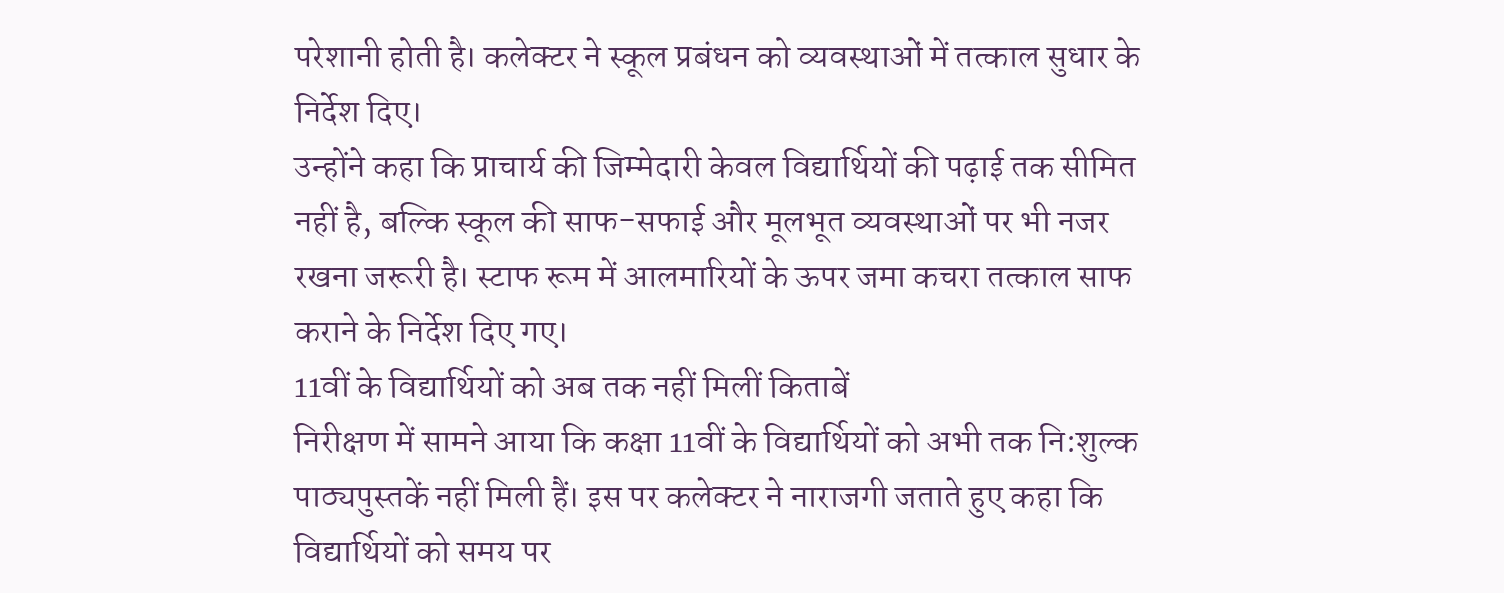परेशानी होती है। कलेक्टर ने स्कूल प्रबंधन को व्यवस्थाओं में तत्काल सुधार के निर्देश दिए।
उन्होंने कहा कि प्राचार्य की जिम्मेदारी केवल विद्यार्थियों की पढ़ाई तक सीमित नहीं है, बल्कि स्कूल की साफ-सफाई और मूलभूत व्यवस्थाओं पर भी नजर रखना जरूरी है। स्टाफ रूम में आलमारियों के ऊपर जमा कचरा तत्काल साफ कराने के निर्देश दिए गए।
11वीं के विद्यार्थियों को अब तक नहीं मिलीं किताबें
निरीक्षण में सामने आया कि कक्षा 11वीं के विद्यार्थियों को अभी तक नि:शुल्क पाठ्यपुस्तकें नहीं मिली हैं। इस पर कलेक्टर ने नाराजगी जताते हुए कहा कि विद्यार्थियों को समय पर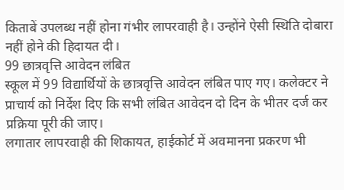किताबें उपलब्ध नहीं होना गंभीर लापरवाही है। उन्होंने ऐसी स्थिति दोबारा नहीं होने की हिदायत दी।
99 छात्रवृत्ति आवेदन लंबित
स्कूल में 99 विद्यार्थियों के छात्रवृत्ति आवेदन लंबित पाए गए। कलेक्टर ने प्राचार्य को निर्देश दिए कि सभी लंबित आवेदन दो दिन के भीतर दर्ज कर प्रक्रिया पूरी की जाए।
लगातार लापरवाही की शिकायत, हाईकोर्ट में अवमानना प्रकरण भी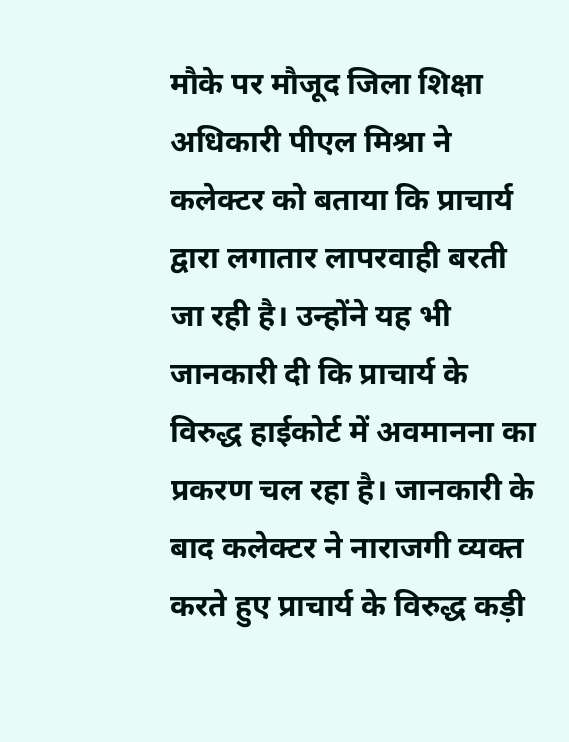मौके पर मौजूद जिला शिक्षा अधिकारी पीएल मिश्रा ने कलेक्टर को बताया कि प्राचार्य द्वारा लगातार लापरवाही बरती जा रही है। उन्होंने यह भी जानकारी दी कि प्राचार्य के विरुद्ध हाईकोर्ट में अवमानना का प्रकरण चल रहा है। जानकारी के बाद कलेक्टर ने नाराजगी व्यक्त करते हुए प्राचार्य के विरुद्ध कड़ी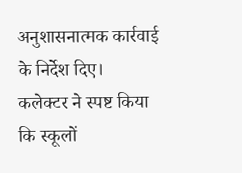अनुशासनात्मक कार्रवाई के निर्देश दिए।
कलेक्टर ने स्पष्ट किया कि स्कूलों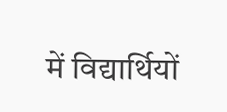में विद्यार्थियों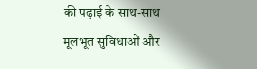की पढ़ाई के साथ-साथ मूलभूत सुविधाओं और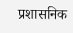प्रशासनिक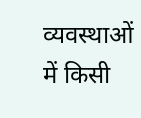व्यवस्थाओं में किसी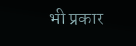भी प्रकार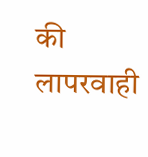की लापरवाही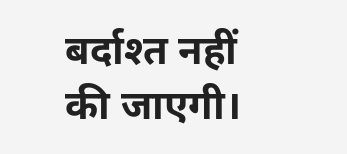बर्दाश्त नहीं की जाएगी।